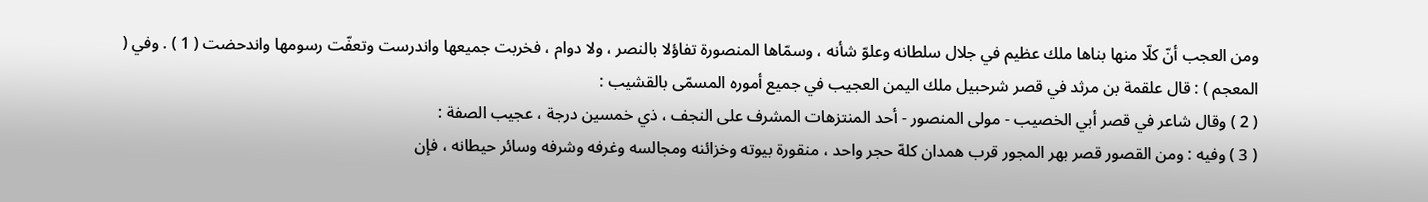ومن العجب أنّ كلّا منها بناها ملك عظيم في جلال سلطانه وعلوّ شأنه ، وسمّاها المنصورة تفاؤلا بالنصر ، ولا دوام ، فخربت جميعها واندرست وتعفّت رسومها واندحضت ( 1 ) . وفي ( المعجم ) : قال علقمة بن مرثد في قصر شرحبيل ملك اليمن العجيب في جميع أموره المسمّى بالقشيب :
( 2 ) وقال شاعر في قصر أبي الخصيب - مولى المنصور - أحد المنتزهات المشرف على النجف ، ذي خمسين درجة ، عجيب الصفة :
( 3 ) وفيه : ومن القصور قصر بهر المجور قرب همدان كلهّ حجر واحد ، منقورة بيوته وخزائنه ومجالسه وغرفه وشرفه وسائر حيطانه ، فإن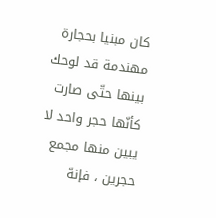كان مبنيا بحجارة مهندمة قد لوحك بينها حتّى صارت كأنّها حجر واحد لا يبين منها مجمع حجرين ، فإنهّ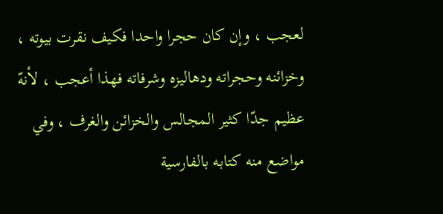لعجب ، وإن كان حجرا واحدا فكيف نقرت بيوته ، وخزائنه وحجراته ودهاليزه وشرفاته فهذا أعجب ، لأنهّ عظيم جدّا كثير المجالس والخزائن والغرف ، وفي مواضع منه كتابه بالفارسية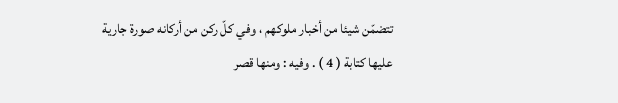تتضمّن شيئا من أخبار ملوكهم ، وفي كلّ ركن من أركانه صورة جارية عليها كتابة ( 4 ) . وفيه : ومنها قصر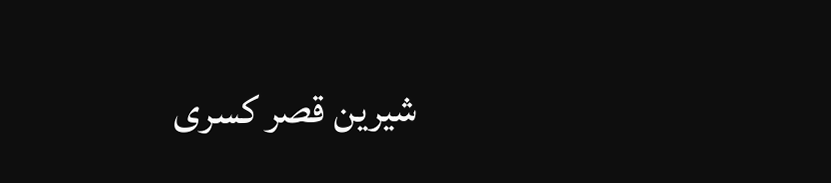شيرين قصر كسرى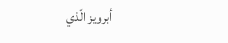أبرويز الّذي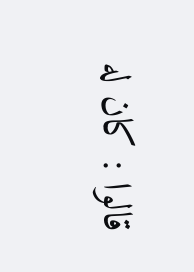قالوا : كان له